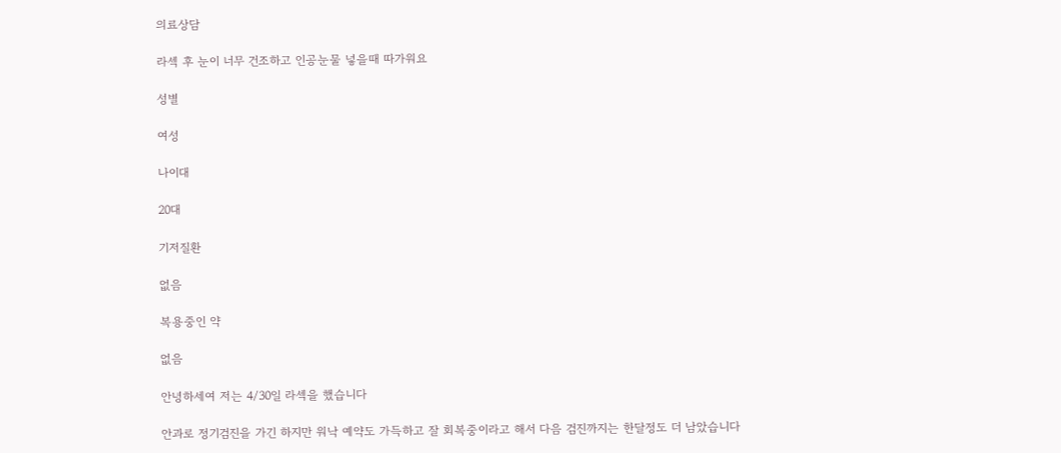의료상담

라섹 후 눈이 너무 건조하고 인공눈물 넣을때 따가워요

성별

여성

나이대

20대

기저질환

없음

복용중인 약

없음

안녕하세여 저는 4/30일 라섹을 했습니다

안과로 정기검진을 가긴 하지만 워낙 예약도 가득하고 잘 회복중이라고 해서 다음 검진까지는 한달정도 더 남았습니다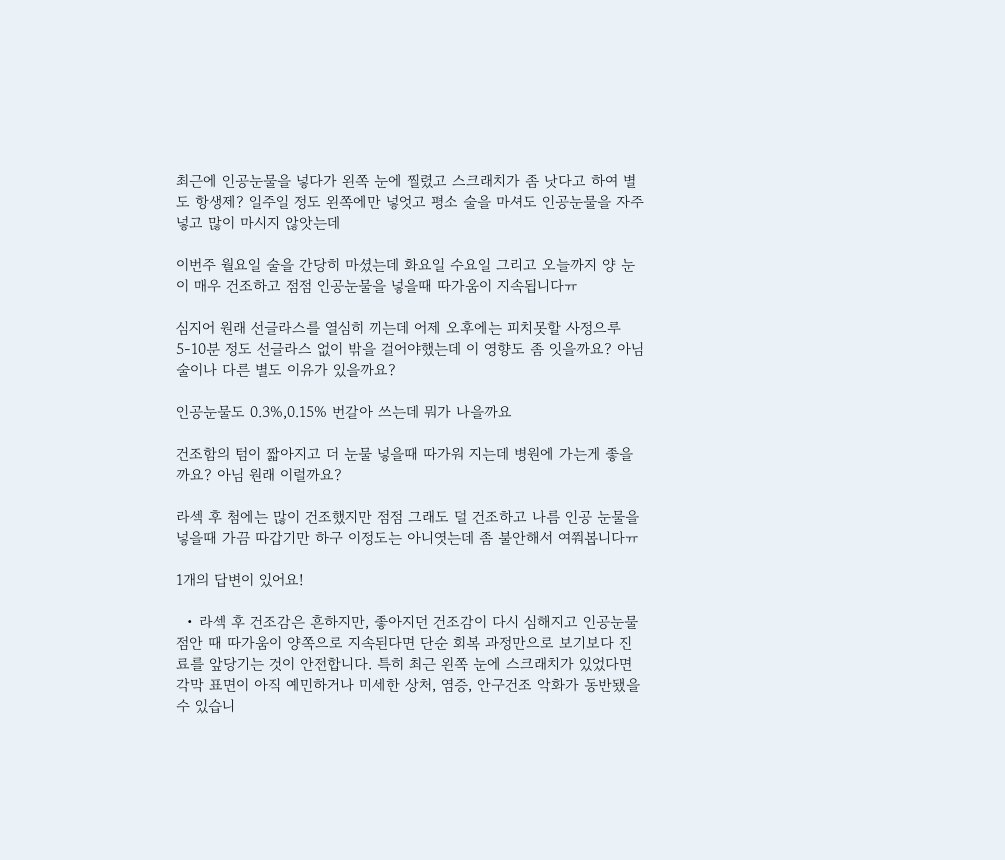최근에 인공눈물을 넣다가 왼쪽 눈에 찔렸고 스크래치가 좀 낫다고 하여 별도 항생제? 일주일 정도 왼쪽에만 넣엇고 평소 술을 마셔도 인공눈물을 자주 넣고 많이 마시지 않앗는데

이번주 월요일 술을 간당히 마셨는데 화요일 수요일 그리고 오늘까지 양 눈이 매우 건조하고 점점 인공눈물을 넣을때 따가움이 지속됩니다ㅠ

심지어 원래 선글라스를 열심히 끼는데 어제 오후에는 피치못할 사정으루 5-10분 정도 선글라스 없이 밖을 걸어야했는데 이 영향도 좀 잇을까요? 아님 술이나 다른 별도 이유가 있을까요?

인공눈물도 0.3%,0.15% 번갈아 쓰는데 뭐가 나을까요

건조함의 텀이 짧아지고 더 눈물 넣을때 따가워 지는데 병원에 가는게 좋을까요? 아님 원래 이럴까요?

라섹 후 첨에는 많이 건조했지만 점점 그래도 덜 건조하고 나름 인공 눈물을 넣을때 가끔 따갑기만 하구 이정도는 아니엿는데 좀 불안해서 여쭤봅니다ㅠ

1개의 답변이 있어요!

  • 라섹 후 건조감은 흔하지만, 좋아지던 건조감이 다시 심해지고 인공눈물 점안 때 따가움이 양쪽으로 지속된다면 단순 회복 과정만으로 보기보다 진료를 앞당기는 것이 안전합니다. 특히 최근 왼쪽 눈에 스크래치가 있었다면 각막 표면이 아직 예민하거나 미세한 상처, 염증, 안구건조 악화가 동반됐을 수 있습니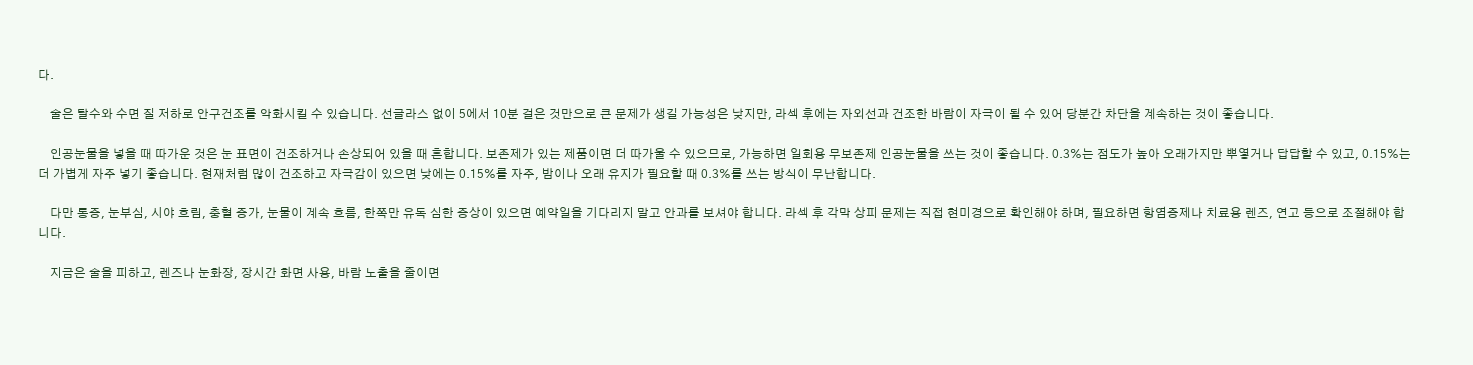다.

    술은 탈수와 수면 질 저하로 안구건조를 악화시킬 수 있습니다. 선글라스 없이 5에서 10분 걸은 것만으로 큰 문제가 생길 가능성은 낮지만, 라섹 후에는 자외선과 건조한 바람이 자극이 될 수 있어 당분간 차단을 계속하는 것이 좋습니다.

    인공눈물을 넣을 때 따가운 것은 눈 표면이 건조하거나 손상되어 있을 때 흔합니다. 보존제가 있는 제품이면 더 따가울 수 있으므로, 가능하면 일회용 무보존제 인공눈물을 쓰는 것이 좋습니다. 0.3%는 점도가 높아 오래가지만 뿌옇거나 답답할 수 있고, 0.15%는 더 가볍게 자주 넣기 좋습니다. 현재처럼 많이 건조하고 자극감이 있으면 낮에는 0.15%를 자주, 밤이나 오래 유지가 필요할 때 0.3%를 쓰는 방식이 무난합니다.

    다만 통증, 눈부심, 시야 흐림, 충혈 증가, 눈물이 계속 흐름, 한쪽만 유독 심한 증상이 있으면 예약일을 기다리지 말고 안과를 보셔야 합니다. 라섹 후 각막 상피 문제는 직접 현미경으로 확인해야 하며, 필요하면 항염증제나 치료용 렌즈, 연고 등으로 조절해야 합니다.

    지금은 술을 피하고, 렌즈나 눈화장, 장시간 화면 사용, 바람 노출을 줄이면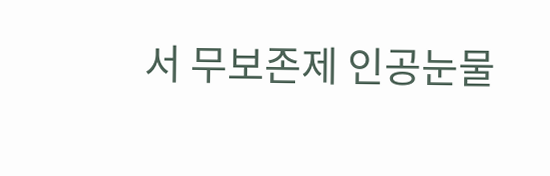서 무보존제 인공눈물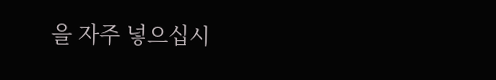을 자주 넣으십시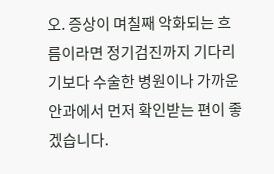오. 증상이 며칠째 악화되는 흐름이라면 정기검진까지 기다리기보다 수술한 병원이나 가까운 안과에서 먼저 확인받는 편이 좋겠습니다.